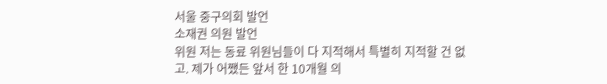서울 중구의회 발언
소재권 의원 발언
위원 저는 동료 위원님들이 다 지적해서 특별히 지적할 건 없고. 제가 어쨌든 앞서 한 10개월 의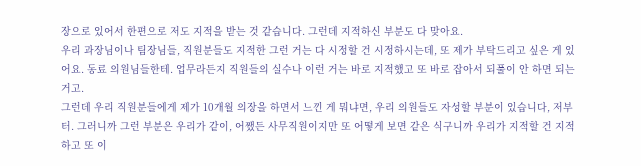장으로 있어서 한편으로 저도 지적을 받는 것 같습니다. 그런데 지적하신 부분도 다 맞아요.
우리 과장님이나 팀장님들, 직원분들도 지적한 그런 거는 다 시정할 건 시정하시는데, 또 제가 부탁드리고 싶은 게 있어요. 동료 의원님들한테. 업무라든지 직원들의 실수나 이런 거는 바로 지적했고 또 바로 잡아서 되풀이 안 하면 되는 거고.
그런데 우리 직원분들에게 제가 10개월 의장을 하면서 느낀 게 뭐냐면, 우리 의원들도 자성할 부분이 있습니다, 저부터. 그러니까 그런 부분은 우리가 같이, 어쨌든 사무직원이지만 또 어떻게 보면 같은 식구니까 우리가 지적할 건 지적하고 또 이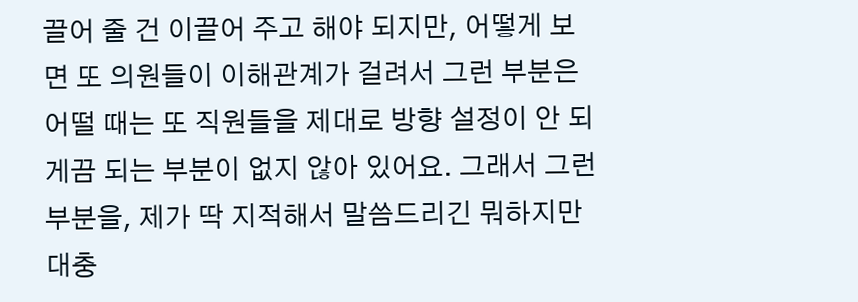끌어 줄 건 이끌어 주고 해야 되지만, 어떻게 보면 또 의원들이 이해관계가 걸려서 그런 부분은 어떨 때는 또 직원들을 제대로 방향 설정이 안 되게끔 되는 부분이 없지 않아 있어요. 그래서 그런 부분을, 제가 딱 지적해서 말씀드리긴 뭐하지만 대충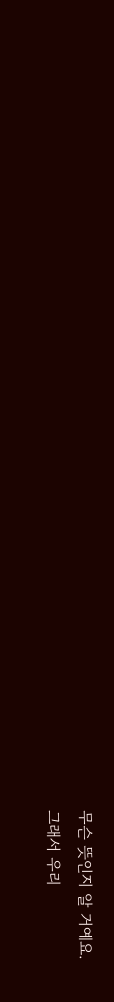무슨 뜻인지 알 거예요.
그래서 우리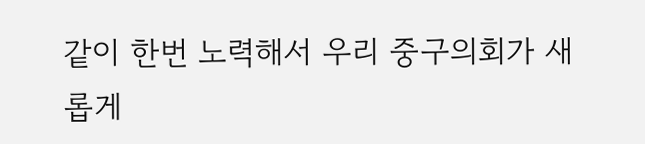같이 한번 노력해서 우리 중구의회가 새롭게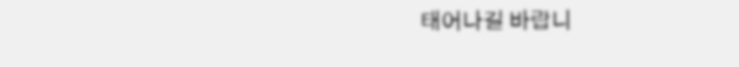태어나길 바랍니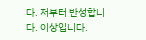다. 저부터 반성합니다. 이상입니다.